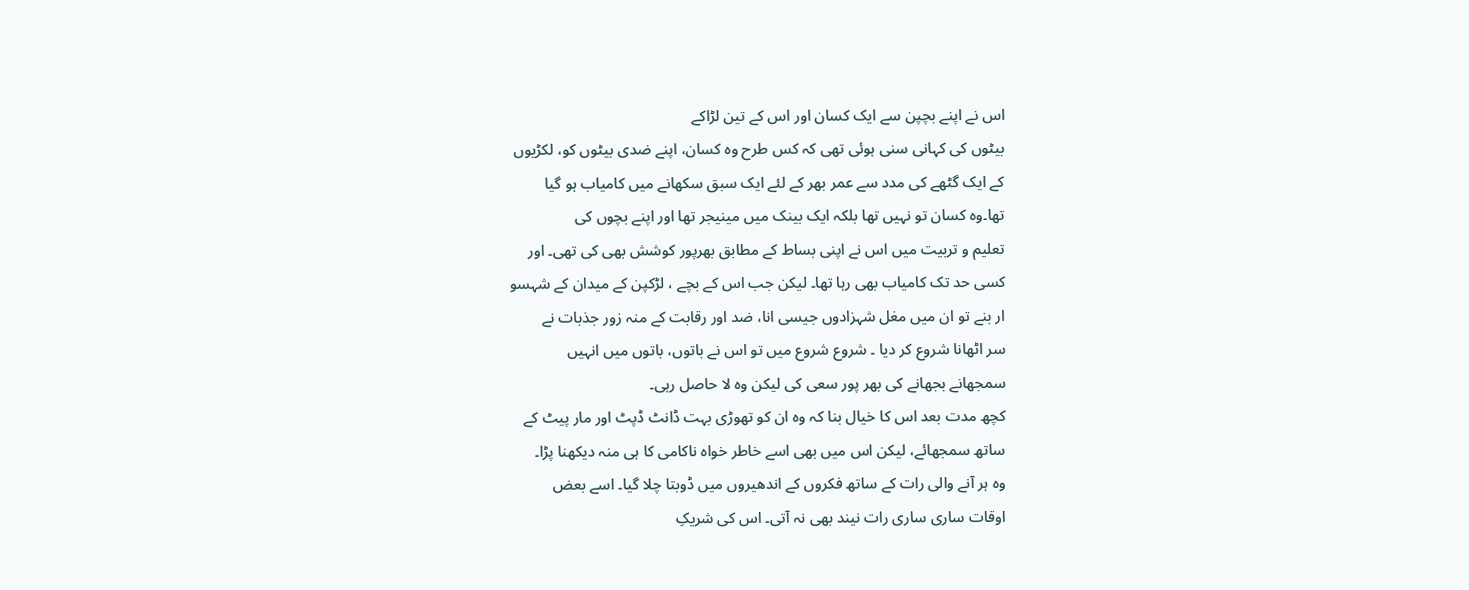اس نے اپنے بچپن سے ایک کسان اور اس کے تین لڑاکے
بیٹوں کی کہانی سنی ہوئی تھی کہ کس طرح وہ کسان، اپنے ضدی بیٹوں کو، لکڑیوں
کے ایک گٹھے کی مدد سے عمر بھر کے لئے ایک سبق سکھانے میں کامیاب ہو گیا
تھا۔وہ کسان تو نہیں تھا بلکہ ایک بینک میں مینیجر تھا اور اپنے بچوں کی
تعلیم و تربیت میں اس نے اپنی بساط کے مطابق بھرپور کوشش بھی کی تھی۔ اور
کسی حد تک کامیاب بھی رہا تھا۔ لیکن جب اس کے بچے ، لڑکپن کے میدان کے شہسو
ار بنے تو ان میں مغل شہزادوں جیسی انا، ضد اور رقابت کے منہ زور جذبات نے
سر اٹھانا شروع کر دیا ۔ شروع شروع میں تو اس نے باتوں، باتوں میں انہیں
سمجھانے بجھانے کی بھر پور سعی کی لیکن وہ لا حاصل رہی۔
کچھ مدت بعد اس کا خیال بنا کہ وہ ان کو تھوڑی بہت ڈانٹ ڈپٹ اور مار پیٹ کے
ساتھ سمجھائے، لیکن اس میں بھی اسے خاطر خواہ ناکامی کا ہی منہ دیکھنا پڑا۔
وہ ہر آنے والی رات کے ساتھ فکروں کے اندھیروں میں ڈوبتا چلا گیا۔ اسے بعض
اوقات ساری ساری رات نیند بھی نہ آتی۔ اس کی شریکِ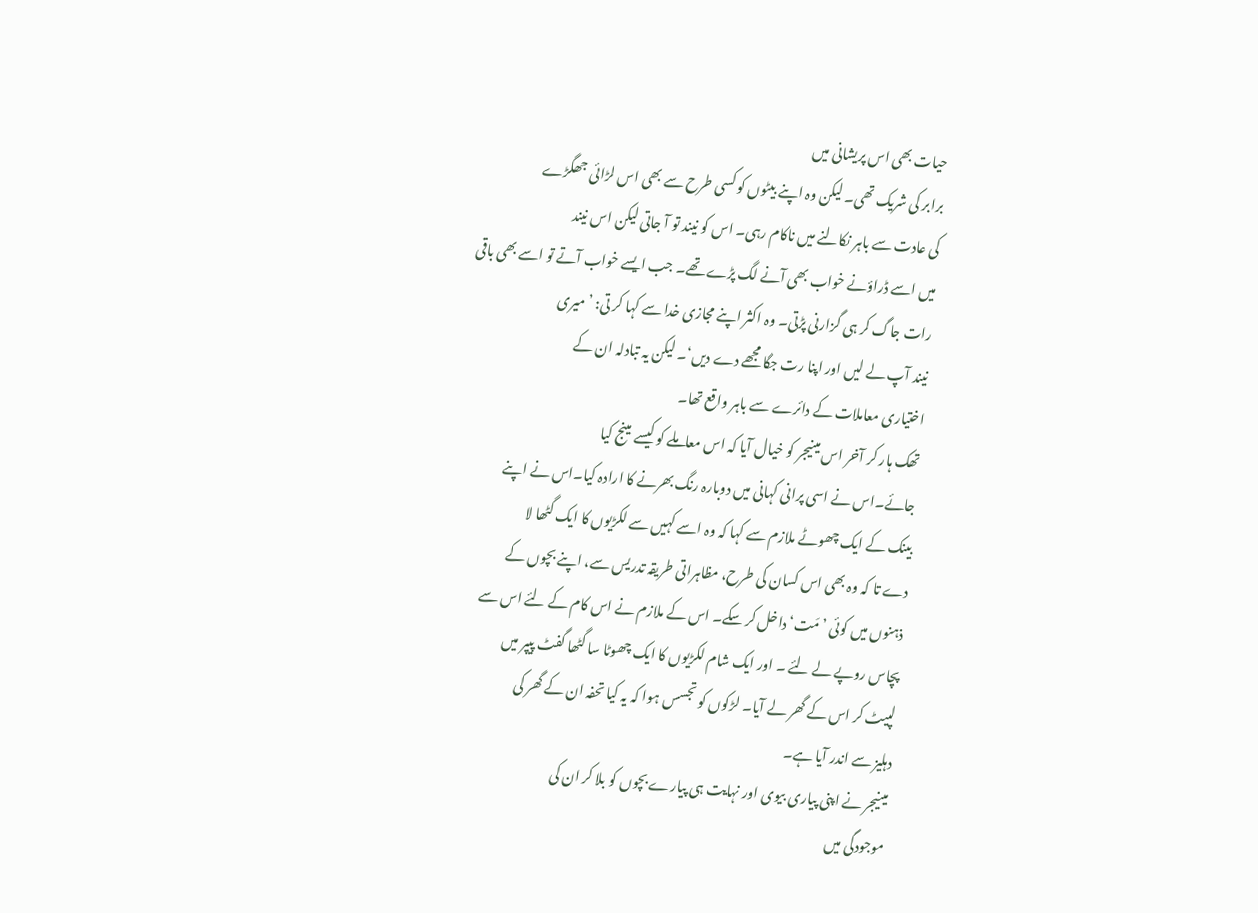حیات بھی اس پریشانی میں
برابر کی شریک تھی۔ لیکن وہ اپنے بیٹوں کو کسی طرح سے بھی اس لڑائی جھگڑے
کی عادت سے باہر نکالنے میں ناکام رہی۔ اس کو نیند تو آ جاتی لیکن اس نیند
میں اسے ڈراؤنے خواب بھی آنے لگ پڑے تھے۔ جب ایسے خواب آتے تو اسے بھی باقی
رات جاگ کر ہی گزارنی پڑتی۔ وہ اکثر اپنے مجازی خدا سے کہا کر تی: ’ میری
نیند آپ لے لیں اور اپنا رت جگا مجھے دے دیں‘۔ لیکن یہ تبادلہ ان کے
اختیاری معاملات کے دائرے سے باہر واقع تھا۔
تھک ہار کر آخر اس مینیجر کو خیال آیا کہ اس معاملے کو کیسے مینج کیا
جائے۔اس نے اسی پرانی کہانی میں دوبارہ رنگ بھرنے کا ارادہ کیا۔اس نے اپنے
بینک کے ایک چھوٹے ملازم سے کہا کہ وہ اسے کہیں سے لکڑیوں کا ایک گٹھا لا
دے تا کہ وہ بھی اس کسان کی طرح، مظاہراتی طریقہ تدریس سے، اپنے بچوں کے
ذہنوں میں کوئی ’مَت‘ داخل کر سکے۔ اس کے ملازم نے اس کام کے لئے اس سے
پچاس روپے لے لئے ۔ اور ایک شام لکڑیوں کا ایک چھوٹا سا گٹھا گفٹ پیپر میں
لپیٹ کر اس کے گھر لے آیا۔ لڑکوں کو تجسس ہوا کہ یہ کیا تحفہ ان کے گھر کی
دہلیز سے اندر آیا ہے۔
مینیجر نے اپنی پیاری بیوی اور نہایت ہی پیارے بچوں کو بلا کر ان کی
موجودگی میں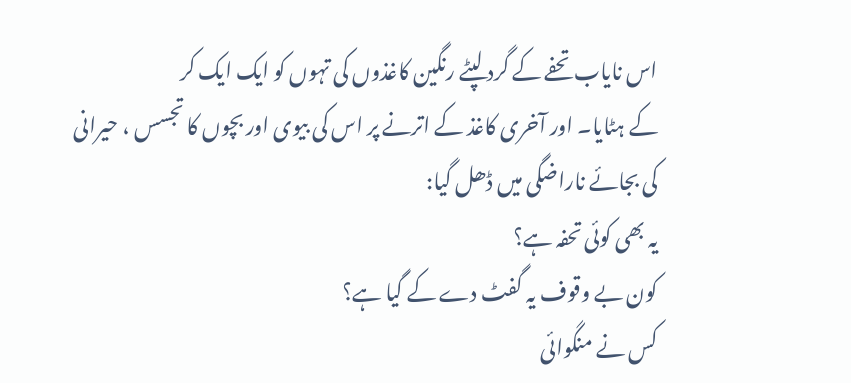اس نایاب تحفے کے گرد لپٹے رنگین کاغذوں کی تہوں کو ایک ایک کر
کے ہٹایا۔ اور آخری کاغذ کے اترنے پر اس کی بیوی اور بچوں کا تجسس ، حیرانی
کی بجائے ناراضگی میں ڈھل گیا:
یہ بھی کوئی تحفہ ہے؟
کون بے وقوف یہ گفٹ دے کے گیا ہے؟
کس نے منگوائی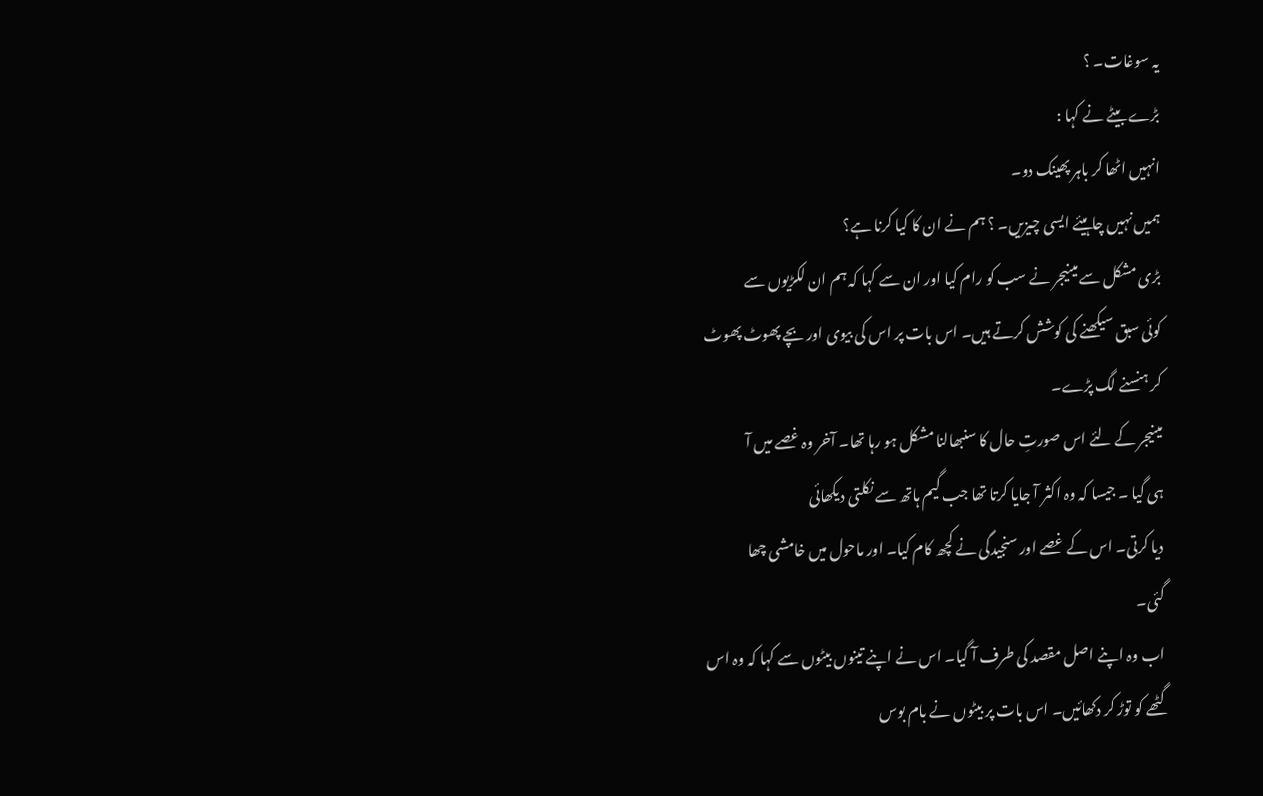یہ سوغات۔ ؟
بڑے بیٹے نے کہا :
انہیں اٹھا کر باہر پھینک دو۔
ہمیں نہیں چاہیئے ایسی چیزیں۔ ؟ ہم نے ان کا کیا کرنا ہے؟
بڑی مشکل سے مینیجر نے سب کو رام کیا اور ان سے کہا کہ ہم ان لکڑیوں سے
کوئی سبق سیکھنے کی کوشش کرتے ہیں۔ اس بات پر اس کی بیوی اور بچے پھوٹ پھوٹ
کر ہنسنے لگ پڑے۔
مینیجر کے لئے اس صورتِ حال کا سنبھالنا مشکل ہو رہا تھا۔ آخر وہ غصے میں آ
ہی گیا ۔ جیسا کہ وہ اکثر آ جایا کرتا تھا جب گیم ہاتھ سے نکلتی دیکھائی
دیا کرتی۔ اس کے غصے اور سنجیدگی نے کچھ کام کیا۔ اور ماحول میں خامشی چھا
گئی۔
اب وہ اپنے اصل مقصد کی طرف آ گیا۔ اس نے اپنے تینوں بیٹوں سے کہا کہ وہ اس
گٹھے کو توڑ کر دکھائیں۔ اس بات پر بیٹوں نے بام بوس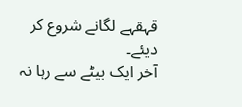قہقہے لگانے شروع کر
دیئے۔
آخر ایک بیٹے سے رہا نہ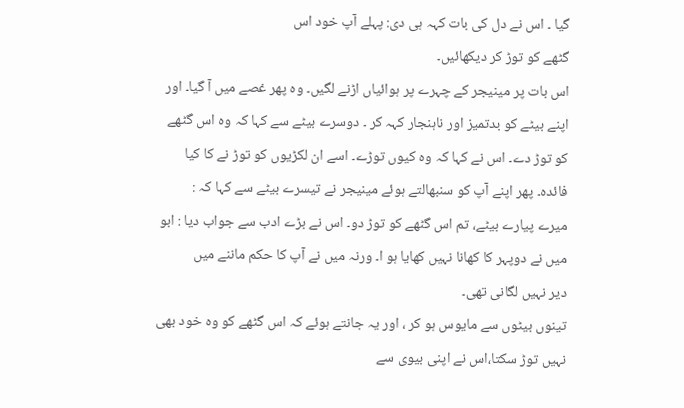گیا ۔ اس نے دل کی بات کہہ ہی دی: پہلے آپ خود اس
گٹھے کو توڑ کر دیکھائیں۔
اس بات پر مینیجر کے چہرے پر ہوائیاں اڑنے لگیں۔ وہ پھر غصے میں آ گیا۔ اور
اپنے بیٹے کو بدتمیز اور ناہنجار کہہ کر ۔ دوسرے بیٹے سے کہا کہ وہ اس گٹھے
کو توڑ دے۔ اس نے کہا کہ وہ کیوں توڑے۔ اسے ان لکڑیوں کو توڑ نے کا کیا
فائدہ۔ پھر اپنے آپ کو سنبھالتے ہوئے مینیجر نے تیسرے بیٹے سے کہا کہ :
میرے پیارے بیٹے، تم اس گٹھے کو توڑ دو۔ اس نے بڑے ادب سے جواب دیا : ابو
میں نے دوپہر کا کھانا نہیں کھایا ہو ا۔ ورنہ میں نے آپ کا حکم ماننے میں
دیر نہیں لگانی تھی۔
تینوں بیٹوں سے مایوس ہو کر ، اور یہ جانتے ہوئے کہ اس گٹھے کو وہ خود بھی
نہیں توڑ سکتا،اس نے اپنی بیوی سے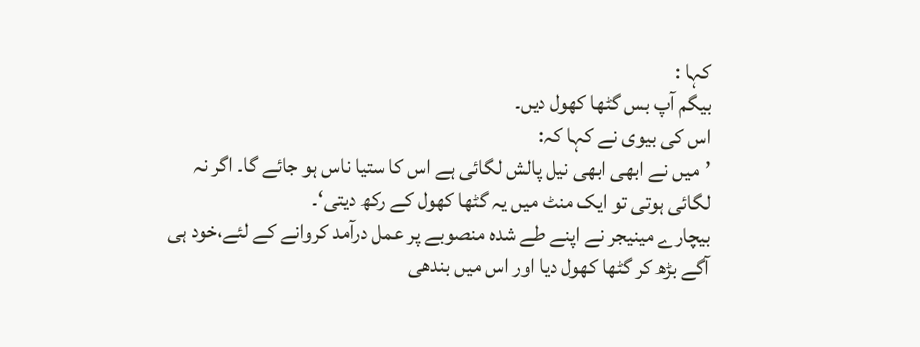کہا :
بیگم آپ بس گٹھا کھول دیں۔
اس کی بیوی نے کہا کہ:
’میں نے ابھی ابھی نیل پالش لگائی ہے اس کا ستیا ناس ہو جائے گا۔ اگر نہ
لگائی ہوتی تو ایک منٹ میں یہ گٹھا کھول کے رکھ دیتی‘۔
بیچارے مینیجر نے اپنے طے شدہ منصوبے پر عمل درآمد کروانے کے لئے،خود ہی
آگے بڑھ کر گٹھا کھول دیا اور اس میں بندھی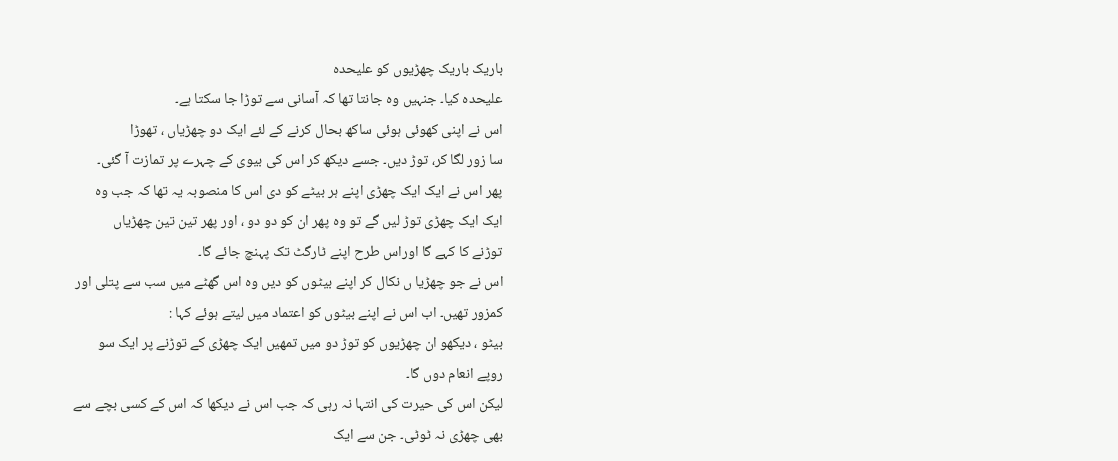باریک باریک چھڑیوں کو علیحدہ
علیحدہ کیا۔ جنہیں وہ جانتا تھا کہ آسانی سے توڑا جا سکتا ہے۔
اس نے اپنی کھوئی ہوئی ساکھ بحال کرنے کے لئے ایک دو چھڑیاں ، تھوڑا
سا زور لگا کر، توڑ دیں۔ جسے دیکھ کر اس کی بیوی کے چہرے پر تمازت آ گئی۔
پھر اس نے ایک ایک چھڑی اپنے ہر بیٹے کو دی اس کا منصوبہ یہ تھا کہ جب وہ
ایک ایک چھڑی توڑ لیں گے تو وہ پھر ان کو دو دو ، اور پھر تین تین چھڑیاں
توڑنے کا کہے گا اوراس طرح اپنے ٹارگٹ تک پہنچ جائے گا۔
اس نے جو چھڑیا ں نکال کر اپنے بیٹوں کو دیں وہ اس گھٹے میں سب سے پتلی اور
کمزور تھیں۔ اب اس نے اپنے بیٹوں کو اعتماد میں لیتے ہوئے کہا :
بیٹو ، دیکھو ان چھڑیوں کو توڑ دو میں تمھیں ایک چھڑی کے توڑنے پر ایک سو
روپے انعام دوں گا۔
لیکن اس کی حیرت کی انتہا نہ رہی کہ جب اس نے دیکھا کہ اس کے کسی بچے سے
بھی چھڑی نہ ٹوٹی۔ جن سے ایک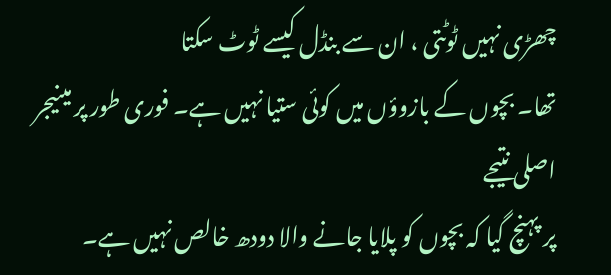چھڑی نہیں ٹوٹتی ، ان سے بنڈل کیسے ٹوٹ سکتا
تھا۔ بچوں کے بازوؤں میں کوئی ستیا نہیں ہے۔ فوری طور پر مینیجر اصلی نتیجے
پر پہنچ گیا کہ بچوں کو پلایا جانے والا دودھ خالص نہیں ہے۔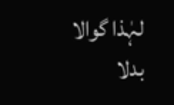لہٰذا گوالا
بدلا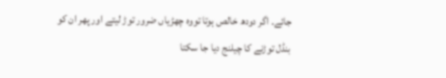جائے۔ اگر دودھ خالص ہوتا تووہ چھڑیاں ضرور توڑ لیتے اور پھر ان کو
بنڈل توڑنے کا چیلنج دیا جا سکتا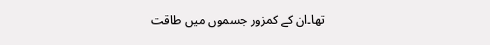تھا۔ان کے کمزور جسموں میں طاقت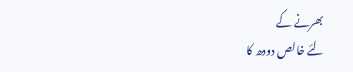بھرنے کے
لئے خالص دودھ کا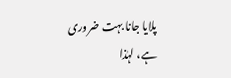پلایا جانا بہت ضروری ہے، لہٰذا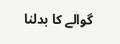گوالے کا بدلنا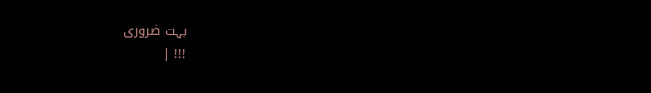بہت ضروری
!!! |